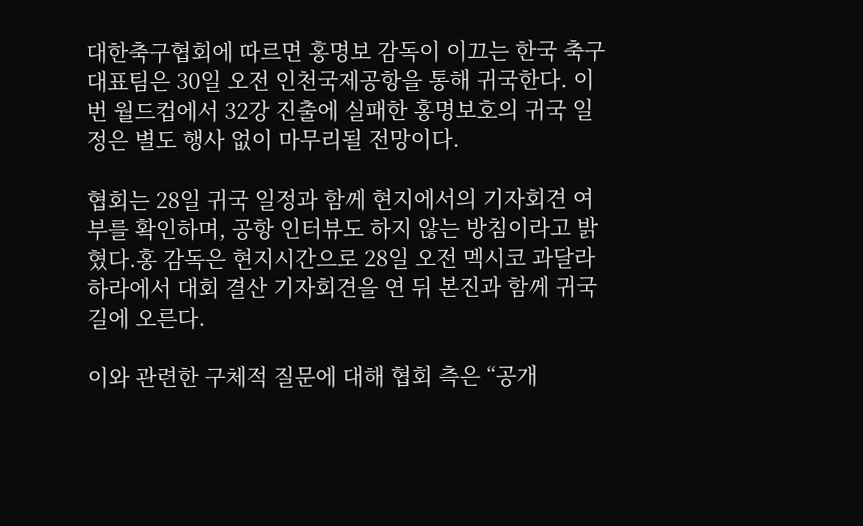대한축구협회에 따르면 홍명보 감독이 이끄는 한국 축구대표팀은 30일 오전 인천국제공항을 통해 귀국한다. 이번 월드컵에서 32강 진출에 실패한 홍명보호의 귀국 일정은 별도 행사 없이 마무리될 전망이다.

협회는 28일 귀국 일정과 함께 현지에서의 기자회견 여부를 확인하며, 공항 인터뷰도 하지 않는 방침이라고 밝혔다.홍 감독은 현지시간으로 28일 오전 멕시코 과달라하라에서 대회 결산 기자회견을 연 뒤 본진과 함께 귀국길에 오른다.

이와 관련한 구체적 질문에 대해 협회 측은 “공개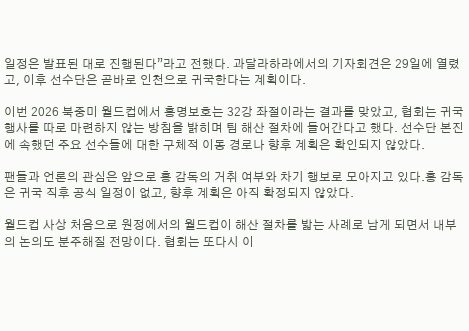일정은 발표된 대로 진행된다”라고 전했다. 과달라하라에서의 기자회견은 29일에 열렸고, 이후 선수단은 곧바로 인천으로 귀국한다는 계획이다.

이번 2026 북중미 월드컵에서 홍명보호는 32강 좌절이라는 결과를 맞았고, 협회는 귀국 행사를 따로 마련하지 않는 방침을 밝히며 팀 해산 절차에 들어간다고 했다. 선수단 본진에 속했던 주요 선수들에 대한 구체적 이동 경로나 향후 계획은 확인되지 않았다.

팬들과 언론의 관심은 앞으로 홍 감독의 거취 여부와 차기 행보로 모아지고 있다.홍 감독은 귀국 직후 공식 일정이 없고, 향후 계획은 아직 확정되지 않았다.

월드컵 사상 처음으로 원정에서의 월드컵이 해산 절차를 밟는 사례로 남게 되면서 내부의 논의도 분주해질 전망이다. 협회는 또다시 이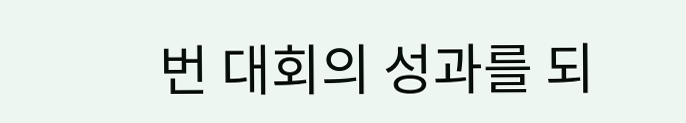번 대회의 성과를 되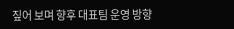짚어 보며 향후 대표팀 운영 방향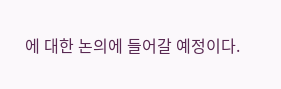에 대한 논의에 들어갈 예정이다.